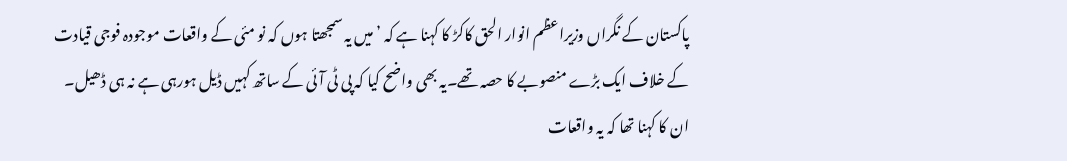پاکستان کے نگراں وزیراعظم انوار الحق کاکڑ کا کہنا ہے کہ ’میں یہ سمجھتا ہوں کہ نو مئی کے واقعات موجودہ فوجی قیادت کے خلاف ایک بڑے منصوبے کا حصہ تھے۔یہ بھی واضح کیا کہ پی ٹی آئی کے ساتھ کہیں ڈیل ہورہی ہے نہ ہی ڈھیل۔
ان کا کہنا تھا کہ یہ واقعات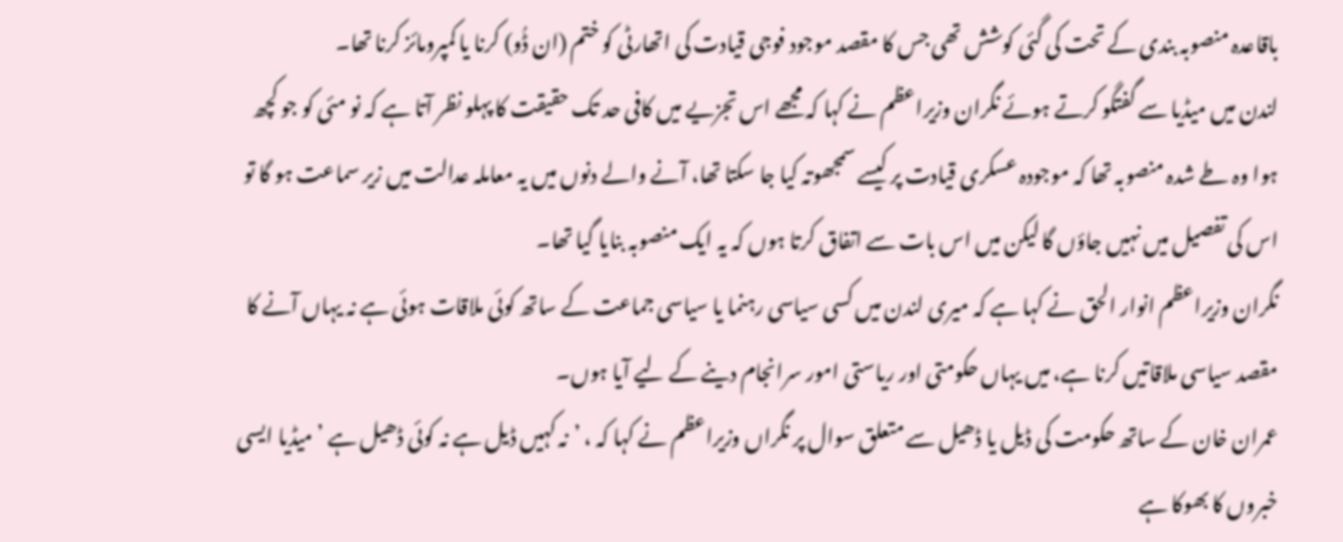باقاعدہ منصوبہ بندی کے تحت کی گئی کوشش تھی جس کا مقصد موجود فوجی قیادت کی اتھارٹی کو ختم (ان ڈُو) کرنا یا کمپرومائز کرنا تھا۔
لندن میں میڈیا سے گفتگو کرتے ہوئے نگران وزیراعظم نے کہا کہ مجھے اس تجزیے میں کافی حد تک حقیقت کا پہلو نظر آتا ہے کہ نو مئی کو جو کچھ ہوا وہ طے شدہ منصوبہ تھا کہ موجودہ عسکری قیادت پر کیسے سمجھوتہ کیا جا سکتا تھا، آنے والے دنوں میں یہ معاملہ عدالت میں زیر سماعت ہو گا تو اس کی تفصیل میں نہیں جاؤں گا لیکن میں اس بات سے اتفاق کرتا ہوں کہ یہ ایک منصوبہ بنایا گیا تھا۔
نگران وزیراعظم انوار الحق نے کہا ہے کہ میری لندن میں کسی سیاسی رہنما یا سیاسی جماعت کے ساتھ کوئی ملاقات ہوئی ہے نہ یہاں آنے کا مقصد سیاسی ملاقاتیں کرنا ہے، میں یہاں حکومتی اور ریاستی امور سرانجام دینے کے لیے آیا ہوں۔
عمران خان کے ساتھ حکومت کی ڈیل یا ڈھیل سے متعلق سوال پر نگراں وزیراعظم نے کہا کہ ، ’نہ کہیں ڈیل ہے نہ کوئی ڈھیل ہے ’ میڈیا ایسی خبروں کا بھوکا ہے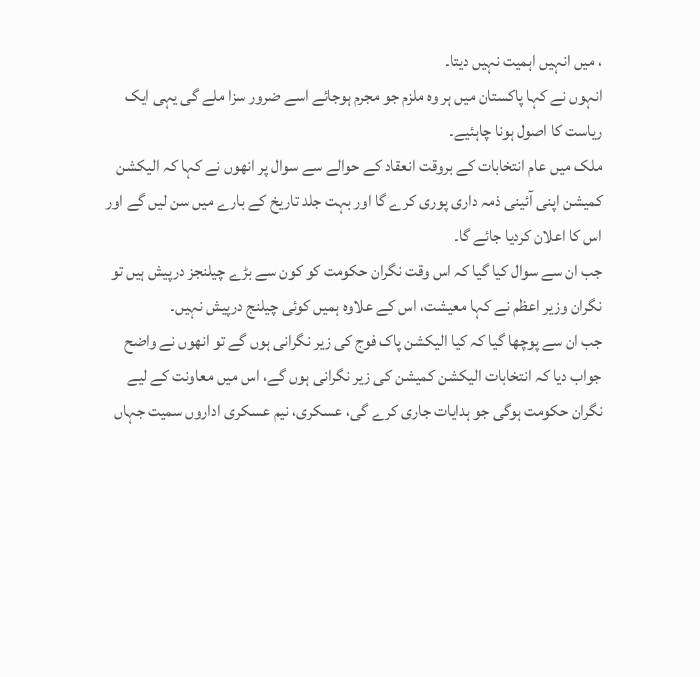، میں انہیں اہمیت نہیں دیتا۔
انہوں نے کہا پاکستان میں ہر وہ ملزم جو مجرم ہوجائے اسے ضرور سزا ملے گی یہی ایک ریاست کا اصول ہونا چاہئیے۔
ملک میں عام انتخابات کے بروقت انعقاد کے حوالے سے سوال پر انھوں نے کہا کہ الیکشن کمیشن اپنی آئینی ذمہ داری پوری کرے گا اور بہت جلد تاریخ کے بارے میں سن لیں گے اور اس کا اعلان کردیا جائے گا۔
جب ان سے سوال کیا گیا کہ اس وقت نگران حکومت کو کون سے بڑے چیلنجز درپیش ہیں تو نگران وزیر اعظم نے کہا معیشت، اس کے علاوہ ہمیں کوئی چیلنج درپیش نہیں۔
جب ان سے پوچھا گیا کہ کیا الیکشن پاک فوج کی زیر نگرانی ہوں گے تو انھوں نے واضح جواب دیا کہ انتخابات الیکشن کمیشن کی زیر نگرانی ہوں گے، اس میں معاونت کے لیے نگران حکومت ہوگی جو ہدایات جاری کرے گی، عسکری، نیم عسکری اداروں سمیت جہاں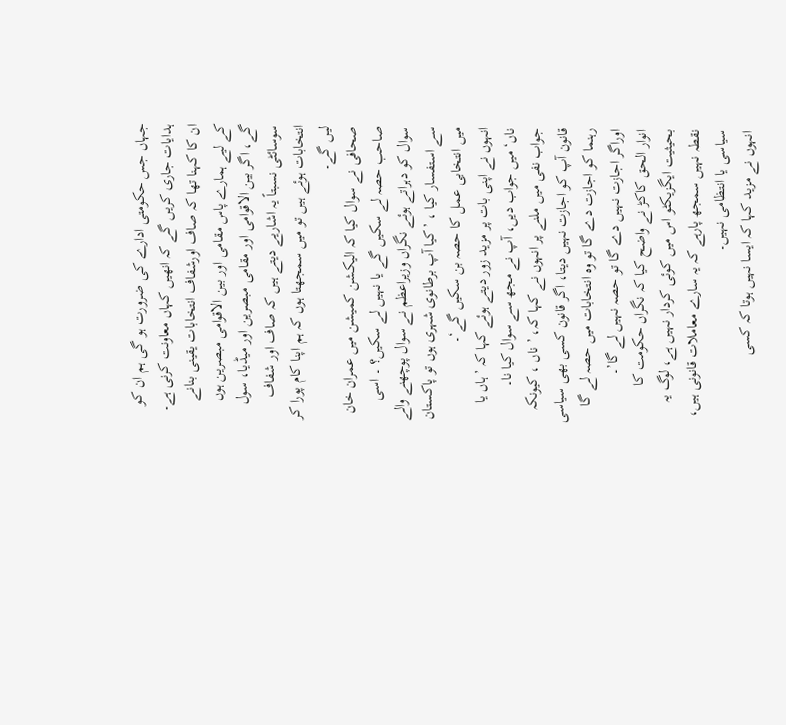جہاں جس حکومتی ادارے کی ضرورت ہو گی ہم ان کو ہدایات جاری کریں گے کہ انھیں کہاں معاونت کرنی ہے۔
ان کا کہنا تھا کہ صاف اورشفاف انتخابات یقینی بنانے کے لیے ہمارے پاس مقامی اور بین الاقوامی مبصرین ہوں گے، اگر بین الاقوامی اور مقامی مبصرین اور میڈیا، سول سوسائٹی نسبتاً یہ اشاریے دیتے ہیں کہ صاف اور شفاف انتخابات ہوئے ہیں تو میں سمجھتا ہوں کہ ہم اپنا کام پورا کر لیں گے۔
صحافی نے سوال کیا کہ الیکشن کمیشن میں عمران خان صاحب حصہ لے سکیں گے یا نہیں لے سکیں؟ ۔ اسی سوال کو دہراتے ہوئے نگراں وزیراعظم نے سوال پوچھنے والے سے استفسار کیا ، ’کیا آپ برطانوی شہری ہوں تو پاکستان میں انتخابی عمل کا حصہ بن سکیں گے‘۔
انہوں نے اپنی بات پر مزید زور دیتے ہوئے کہا کہ ’ہاں یا ناں‘ میں جواب دیں، آپ نے مجھ سے سوال کیا نا۔
جواب نفی میں ملنے پر انہوں نے کہا کہ، ’ ناں ، کیونکہ قانون آپ کو اجازت نہیں دیتا، اگر قانون کسی بھی سیاسی رہنما کو اجازت دے گا تو وہ انتخابات میں حصہ لے گا اوراگر اجازت نہیں دے گا تو حصہ نہیں لے گا’۔
انوار الحق کاکڑ نے واضح کیا کہ نگراں حکومت کا بحیثیت ایگزیکٹو اس میں کوئی کردار نہیں ہے، لوگ یہ نقطہ نہیں سمجھ پارہے کہ یہ سارے معاملات قانونی ہیں، سیاسی یا انتظامی نہیں۔
انہوں نے مزید کہا کہ ایسا نہیں ہوتا کہ کسی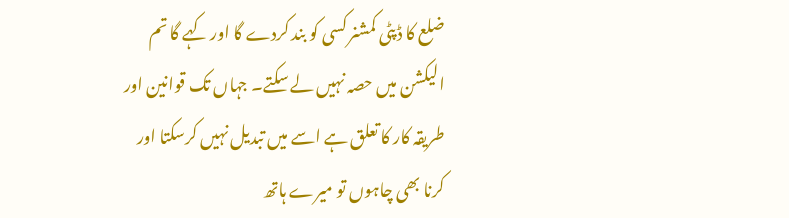ضلع کا ڈپٹی کمشنر کسی کو بند کردے گا اور کہے گا تم الیکشن میں حصہ نہیں لے سکتے۔ جہاں تک قوانین اور طریقہ کار کا تعلق ہے اسے میں تبدیل نہیں کرسکتا اور کرنا بھی چاہوں تو میرے ہاتھ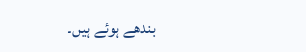بندھے ہوئے ہیں۔